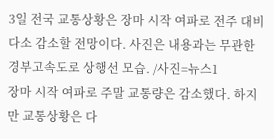3일 전국 교통상황은 장마 시작 여파로 전주 대비 다소 감소할 전망이다. 사진은 내용과는 무관한 경부고속도로 상행선 모습. /사진=뉴스1
장마 시작 여파로 주말 교통량은 감소했다. 하지만 교통상황은 다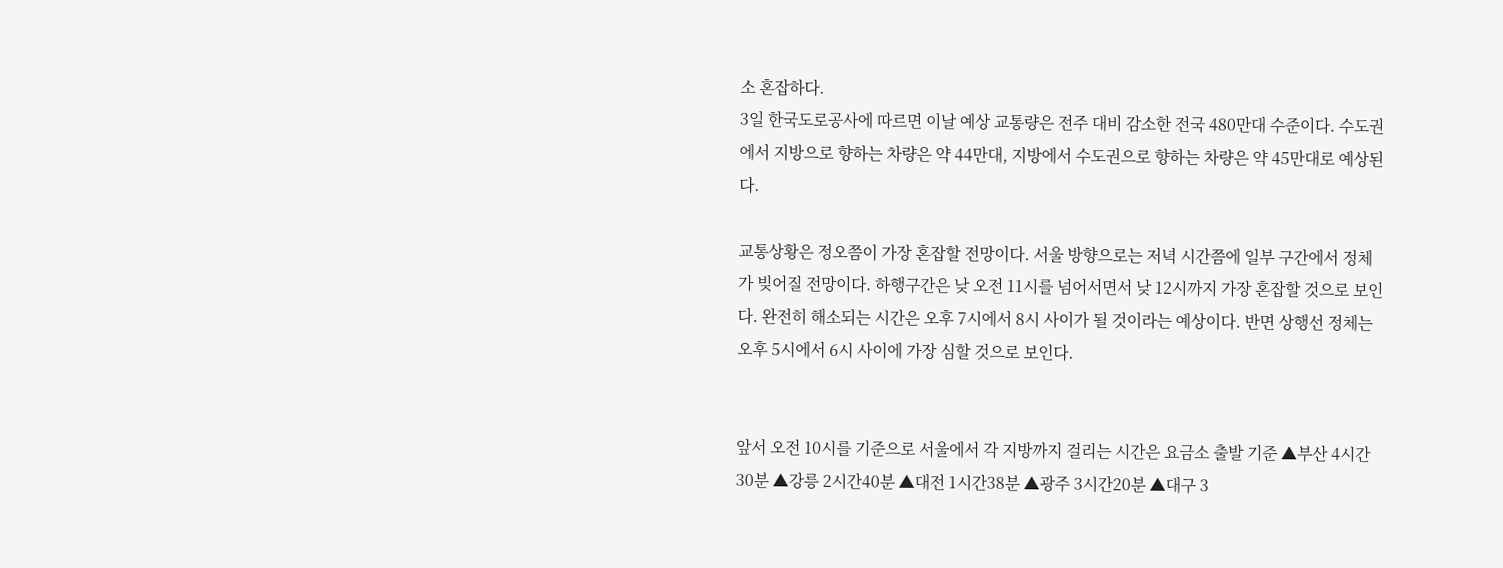소 혼잡하다.
3일 한국도로공사에 따르면 이날 예상 교통량은 전주 대비 감소한 전국 480만대 수준이다. 수도권에서 지방으로 향하는 차량은 약 44만대, 지방에서 수도권으로 향하는 차량은 약 45만대로 예상된다.

교통상황은 정오쯤이 가장 혼잡할 전망이다. 서울 방향으로는 저녁 시간쯤에 일부 구간에서 정체가 빚어질 전망이다. 하행구간은 낮 오전 11시를 넘어서면서 낮 12시까지 가장 혼잡할 것으로 보인다. 완전히 해소되는 시간은 오후 7시에서 8시 사이가 될 것이라는 예상이다. 반면 상행선 정체는 오후 5시에서 6시 사이에 가장 심할 것으로 보인다.


앞서 오전 10시를 기준으로 서울에서 각 지방까지 걸리는 시간은 요금소 출발 기준 ▲부산 4시간30분 ▲강릉 2시간40분 ▲대전 1시간38분 ▲광주 3시간20분 ▲대구 3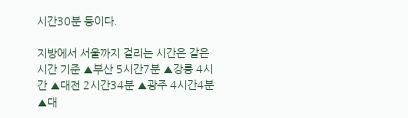시간30분 등이다.

지방에서 서울까지 걸리는 시간은 같은 시간 기준 ▲부산 5시간7분 ▲강릉 4시간 ▲대전 2시간34분 ▲광주 4시간4분 ▲대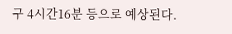구 4시간16분 등으로 예상된다.